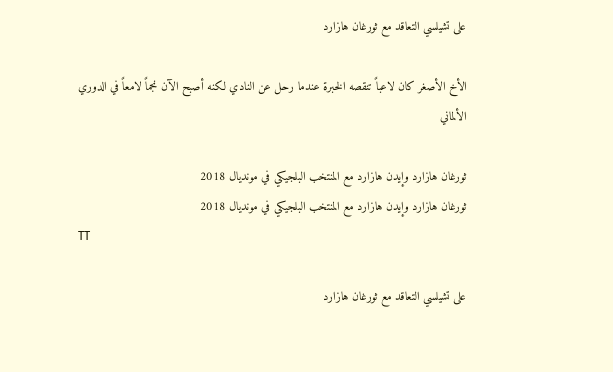على تشيلسي التعاقد مع ثورغان هازارد

الأخ الأصغر كان لاعباً تنقصه الخبرة عندما رحل عن النادي لكنه أصبح الآن نجماً لامعاً في الدوري الألماني

ثورغان هازارد وإيدن هازارد مع المنتخب البلجيكي في مونديال 2018
ثورغان هازارد وإيدن هازارد مع المنتخب البلجيكي في مونديال 2018
TT

على تشيلسي التعاقد مع ثورغان هازارد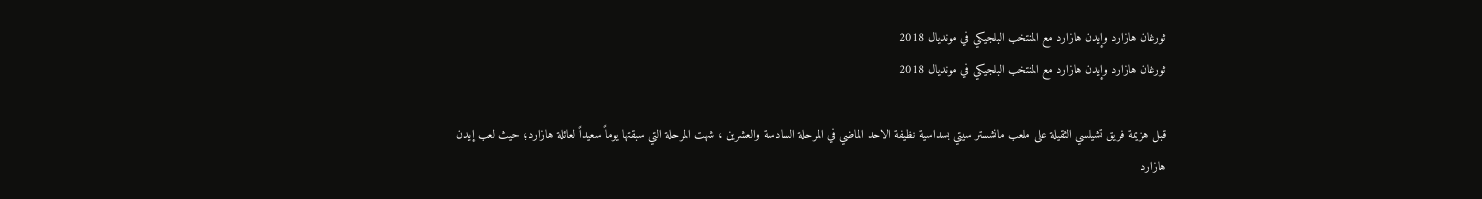ثورغان هازارد وإيدن هازارد مع المنتخب البلجيكي في مونديال 2018
ثورغان هازارد وإيدن هازارد مع المنتخب البلجيكي في مونديال 2018

قبل هزيمة فريق تشيلسي الثقيلة على ملعب مانشستر سيتي بسداسية نظيفة الاحد الماضي في المرحلة السادسة والعشرين ، شهت المرحلة التي سبقتها يوماً سعيداً لعائلة هازارد؛ حيث لعب إيدن هازارد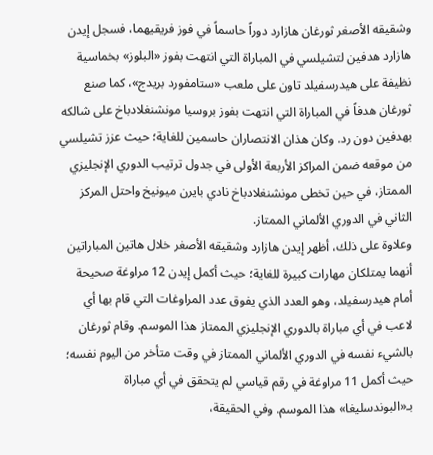وشقيقه الأصغر ثورغان هازارد دوراً حاسماً في فوز فريقيهما، فسجل إيدن هازارد هدفين لتشيلسي في المباراة التي انتهت بفوز «البلوز» بخماسية نظيفة على هيدرسفيلد تاون على ملعب «ستامفورد بريدج»، كما صنع ثورغان هدفاً في المباراة التي انتهت بفوز بروسيا مونشنغلادباخ على شالكه بهدفين دون رد. وكان هذان الانتصاران حاسمين للغاية؛ حيث عزز تشيلسي من موقعه ضمن المراكز الأربعة الأولى في جدول ترتيب الدوري الإنجليزي الممتاز، في حين تخطى مونشنغلادباخ نادي بايرن ميونيخ واحتل المركز الثاني في الدوري الألماني الممتاز.
وعلاوة على ذلك، أظهر إيدن هازارد وشقيقه الأصغر خلال هاتين المباراتين أنهما يمتلكان مهارات كبيرة للغاية؛ حيث أكمل إيدن 12 مراوغة صحيحة أمام هيدرسفيلد، وهو العدد الذي يفوق عدد المراوغات التي قام بها أي لاعب في أي مباراة بالدوري الإنجليزي الممتاز هذا الموسم. وقام ثورغان بالشيء نفسه في الدوري الألماني الممتاز في وقت متأخر من اليوم نفسه؛ حيث أكمل 11 مراوغة في رقم قياسي لم يتحقق في أي مباراة بـ«البوندسليغا» هذا الموسم. وفي الحقيقة،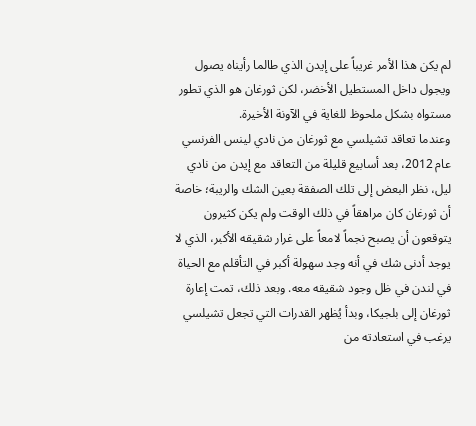لم يكن هذا الأمر غريباً على إيدن الذي طالما رأيناه يصول ويجول داخل المستطيل الأخضر، لكن ثورغان هو الذي تطور مستواه بشكل ملحوظ للغاية في الآونة الأخيرة.
وعندما تعاقد تشيلسي مع ثورغان من نادي لينس الفرنسي عام 2012، بعد أسابيع قليلة من التعاقد مع إيدن من نادي ليل، نظر البعض إلى تلك الصفقة بعين الشك والريبة؛ خاصة أن ثورغان كان مراهقاً في ذلك الوقت ولم يكن كثيرون يتوقعون أن يصبح نجماً لامعاً على غرار شقيقه الأكبر، الذي لا يوجد أدنى شك في أنه وجد سهولة أكبر في التأقلم مع الحياة في لندن في ظل وجود شقيقه معه. وبعد ذلك، تمت إعارة ثورغان إلى بلجيكا، وبدأ يُظهر القدرات التي تجعل تشيلسي يرغب في استعادته من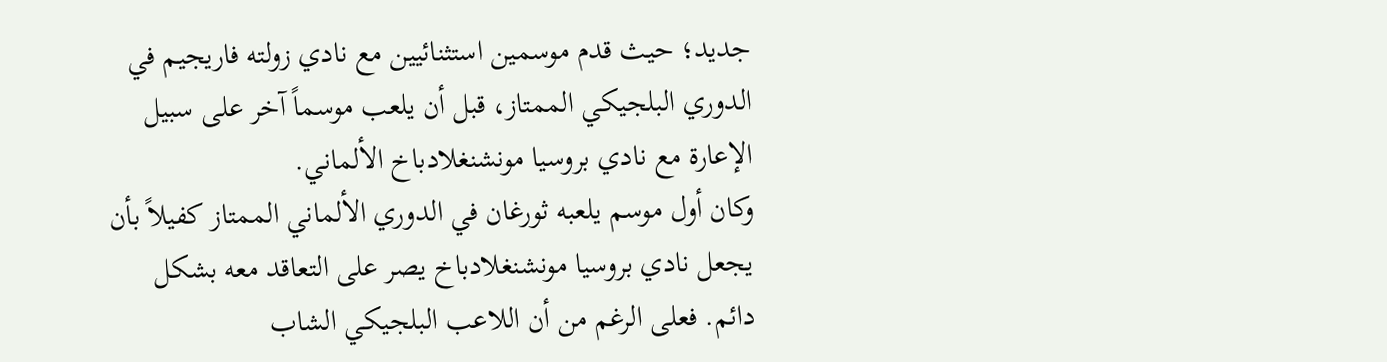جديد؛ حيث قدم موسمين استثنائيين مع نادي زولته فاريجيم في الدوري البلجيكي الممتاز، قبل أن يلعب موسماً آخر على سبيل الإعارة مع نادي بروسيا مونشنغلادباخ الألماني.
وكان أول موسم يلعبه ثورغان في الدوري الألماني الممتاز كفيلاً بأن يجعل نادي بروسيا مونشنغلادباخ يصر على التعاقد معه بشكل دائم. فعلى الرغم من أن اللاعب البلجيكي الشاب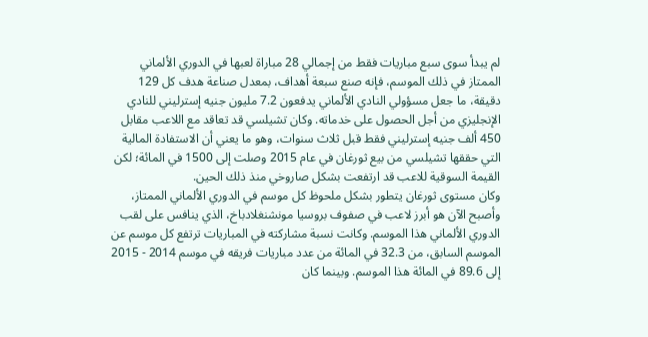لم يبدأ سوى سبع مباريات فقط من إجمالي 28 مباراة لعبها في الدوري الألماني الممتاز في ذلك الموسم، فإنه صنع سبعة أهداف، بمعدل صناعة هدف كل 129 دقيقة، ما جعل مسؤولي النادي الألماني يدفعون 7.2 مليون جنيه إسترليني للنادي الإنجليزي من أجل الحصول على خدماته. وكان تشيلسي قد تعاقد مع اللاعب مقابل 450 ألف جنيه إسترليني فقط قبل ثلاث سنوات، وهو ما يعني أن الاستفادة المالية التي حققها تشيلسي من بيع ثورغان في عام 2015 وصلت إلى 1500 في المائة؛ لكن القيمة السوقية للاعب قد ارتفعت بشكل صاروخي منذ ذلك الحين.
وكان مستوى ثورغان يتطور بشكل ملحوظ كل موسم في الدوري الألماني الممتاز، وأصبح الآن هو أبرز لاعب في صفوف بروسيا مونشنغلادباخ، الذي ينافس على لقب الدوري الألماني هذا الموسم. وكانت نسبة مشاركته في المباريات ترتفع كل موسم عن الموسم السابق، من 32.3 في المائة من عدد مباريات فريقه في موسم 2014 - 2015 إلى 89.6 في المائة هذا الموسم. وبينما كان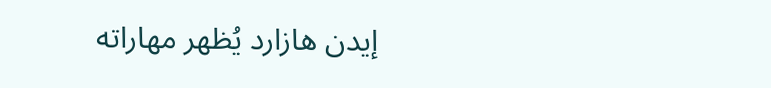إيدن هازارد يُظهر مهاراته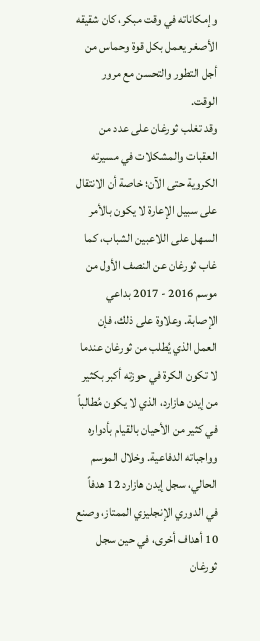وإمكاناته في وقت مبكر، كان شقيقه الأصغر يعمل بكل قوة وحماس من أجل التطور والتحسن مع مرور الوقت.
وقد تغلب ثورغان على عدد من العقبات والمشكلات في مسيرته الكروية حتى الآن؛ خاصة أن الانتقال على سبيل الإعارة لا يكون بالأمر السهل على اللاعبين الشباب، كما غاب ثورغان عن النصف الأول من موسم 2016 - 2017 بداعي الإصابة. وعلاوة على ذلك، فإن العمل الذي يُطلب من ثورغان عندما لا تكون الكرة في حوزته أكبر بكثير من إيدن هازارد، الذي لا يكون مُطالباً في كثير من الأحيان بالقيام بأدواره وواجباته الدفاعية. وخلال الموسم الحالي، سجل إيدن هازارد 12 هدفاً في الدوري الإنجليزي الممتاز، وصنع 10 أهداف أخرى، في حين سجل ثورغان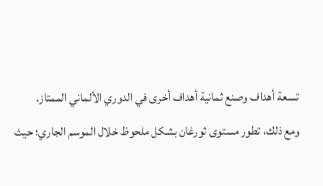تسعة أهداف وصنع ثمانية أهداف أخرى في الدوري الألماني الممتاز.
ومع ذلك، تطور مستوى ثورغان بشكل ملحوظ خلال الموسم الجاري؛ حيث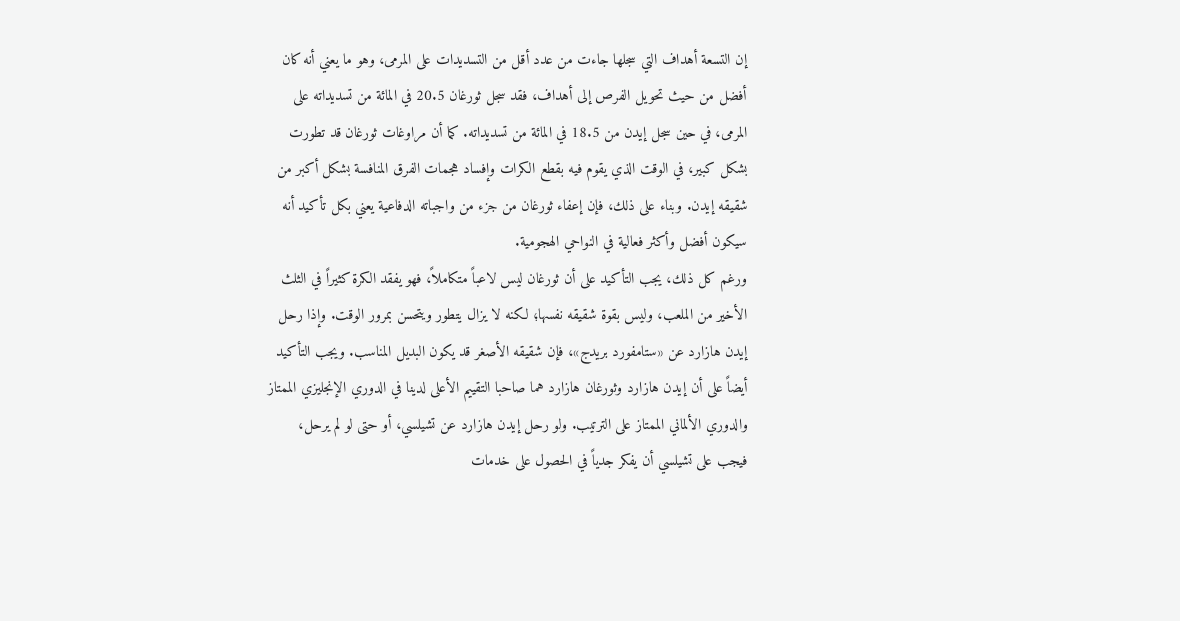إن التسعة أهداف التي سجلها جاءت من عدد أقل من التسديدات على المرمى، وهو ما يعني أنه كان أفضل من حيث تحويل الفرص إلى أهداف، فقد سجل ثورغان 20.5 في المائة من تسديداته على المرمى، في حين سجل إيدن من 18.5 في المائة من تسديداته. كما أن مراوغات ثورغان قد تطورت بشكل كبير، في الوقت الذي يقوم فيه بقطع الكرات وإفساد هجمات الفرق المنافسة بشكل أكبر من شقيقه إيدن. وبناء على ذلك، فإن إعفاء ثورغان من جزء من واجباته الدفاعية يعني بكل تأكيد أنه سيكون أفضل وأكثر فعالية في النواحي الهجومية.
ورغم كل ذلك، يجب التأكيد على أن ثورغان ليس لاعباً متكاملاً، فهو يفقد الكرة كثيراً في الثلث الأخير من الملعب، وليس بقوة شقيقه نفسها؛ لكنه لا يزال يتطور ويتحسن بمرور الوقت. وإذا رحل إيدن هازارد عن «ستامفورد بريدج»، فإن شقيقه الأصغر قد يكون البديل المناسب. ويجب التأكيد أيضاً على أن إيدن هازارد وثورغان هازارد هما صاحبا التقييم الأعلى لدينا في الدوري الإنجليزي الممتاز والدوري الألماني الممتاز على الترتيب. ولو رحل إيدن هازارد عن تشيلسي، أو حتى لو لم يرحل، فيجب على تشيلسي أن يفكر جدياً في الحصول على خدمات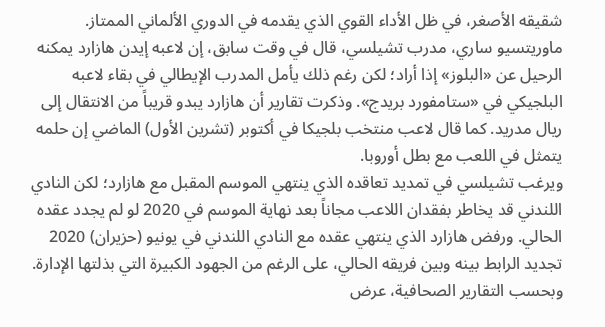شقيقه الأصغر، في ظل الأداء القوي الذي يقدمه في الدوري الألماني الممتاز.
ماوريتسيو ساري، مدرب تشيلسي، قال في وقت سابق، إن لاعبه إيدن هازارد يمكنه الرحيل عن «البلوز» إذا أراد؛ لكن رغم ذلك يأمل المدرب الإيطالي في بقاء لاعبه البلجيكي في «ستامفورد بريدج». وذكرت تقارير أن هازارد يبدو قريباً من الانتقال إلى ريال مدريد. كما قال لاعب منتخب بلجيكا في أكتوبر (تشرين الأول) الماضي إن حلمه يتمثل في اللعب مع بطل أوروبا.
ويرغب تشيلسي في تمديد تعاقده الذي ينتهي الموسم المقبل مع هازارد؛ لكن النادي اللندني قد يخاطر بفقدان اللاعب مجاناً بعد نهاية الموسم في 2020 لو لم يجدد عقده الحالي. ورفض هازارد الذي ينتهي عقده مع النادي اللندني في يونيو (حزيران) 2020 تجديد الرابط بينه وبين فريقه الحالي، على الرغم من الجهود الكبيرة التي بذلتها الإدارة. وبحسب التقارير الصحافية، عرض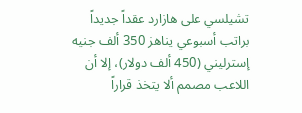تشيلسي على هازارد عقداً جديداً براتب أسبوعي يناهز 350 ألف جنيه إسترليني (450 ألف دولار)، إلا أن اللاعب مصمم ألا يتخذ قراراً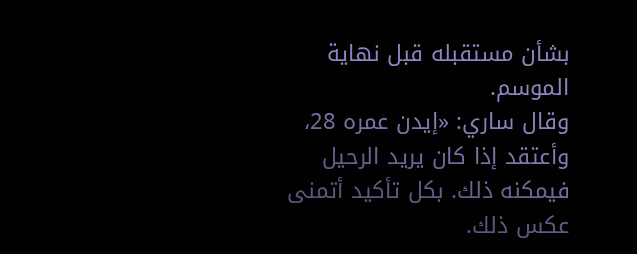بشأن مستقبله قبل نهاية الموسم.
وقال ساري: «إيدن عمره 28، وأعتقد إذا كان يريد الرحيل فيمكنه ذلك. بكل تأكيد أتمنى عكس ذلك.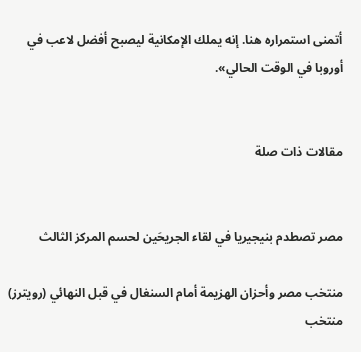أتمنى استمراره هنا. إنه يملك الإمكانية ليصبح أفضل لاعب في أوروبا في الوقت الحالي».


مقالات ذات صلة


مصر تصطدم بنيجيريا في لقاء الجريحَين لحسم المركز الثالث

منتخب مصر وأحزان الهزيمة أمام السنغال في قبل النهائي (رويترز)
منتخب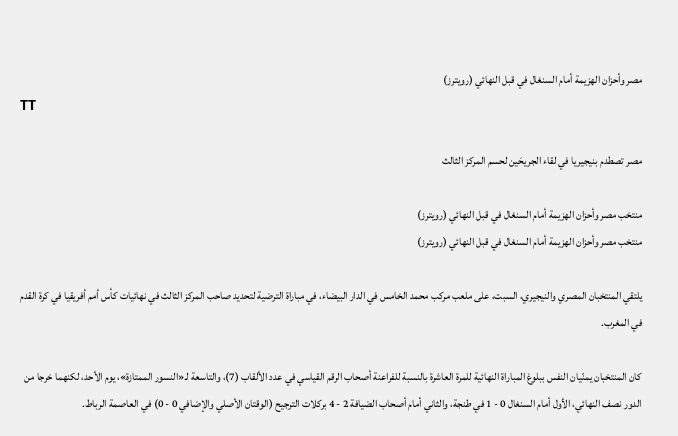مصر وأحزان الهزيمة أمام السنغال في قبل النهائي (رويترز)
TT

مصر تصطدم بنيجيريا في لقاء الجريحَين لحسم المركز الثالث

منتخب مصر وأحزان الهزيمة أمام السنغال في قبل النهائي (رويترز)
منتخب مصر وأحزان الهزيمة أمام السنغال في قبل النهائي (رويترز)

يلتقي المنتخبان المصري والنيجيري، السبت، على ملعب مركب محمد الخامس في الدار البيضاء، في مباراة الترضية لتحديد صاحب المركز الثالث في نهائيات كأس أمم أفريقيا في كرة القدم في المغرب.

كان المنتخبان يمنّيان النفس ببلوغ المباراة النهائية للمرة العاشرة بالنسبة للفراعنة أصحاب الرقم القياسي في عدد الألقاب (7)، والتاسعة لـ«النسور الممتازة»، يوم الأحد، لكنهما خرجا من الدور نصف النهائي، الأول أمام السنغال 0 - 1 في طنجة، والثاني أمام أصحاب الضيافة 2 - 4 بركلات الترجيح (الوقتان الأصلي والإضافي 0 - 0) في العاصمة الرباط.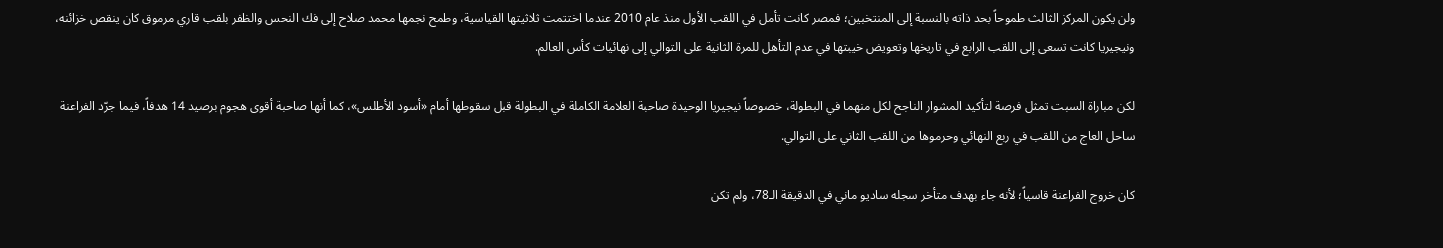ولن يكون المركز الثالث طموحاً بحد ذاته بالنسبة إلى المنتخبين؛ فمصر كانت تأمل في اللقب الأول منذ عام 2010 عندما اختتمت ثلاثيتها القياسية، وطمح نجمها محمد صلاح إلى فك النحس والظفر بلقب قاري مرموق كان ينقص خزائنه، ونيجيريا كانت تسعى إلى اللقب الرابع في تاريخها وتعويض خيبتها في عدم التأهل للمرة الثانية على التوالي إلى نهائيات كأس العالم.

لكن مباراة السبت تمثل فرصة لتأكيد المشوار الناجح لكل منهما في البطولة، خصوصاً نيجيريا الوحيدة صاحبة العلامة الكاملة في البطولة قبل سقوطها أمام «أسود الأطلس»، كما أنها صاحبة أقوى هجوم برصيد 14 هدفاً، فيما جرّد الفراعنة ساحل العاج من اللقب في ربع النهائي وحرموها من اللقب الثاني على التوالي.

كان خروج الفراعنة قاسياً؛ لأنه جاء بهدف متأخر سجله ساديو ماني في الدقيقة الـ78، ولم تكن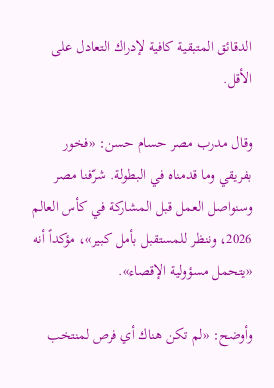الدقائق المتبقية كافية لإدراك التعادل على الأقل.

وقال مدرب مصر حسام حسن: «فخور بفريقي وما قدمناه في البطولة. شرّفنا مصر وسنواصل العمل قبل المشاركة في كأس العالم 2026، وننظر للمستقبل بأمل كبير»، مؤكداً أنه «يتحمل مسؤولية الإقصاء».

وأوضح: «لم تكن هناك أي فرص لمنتخب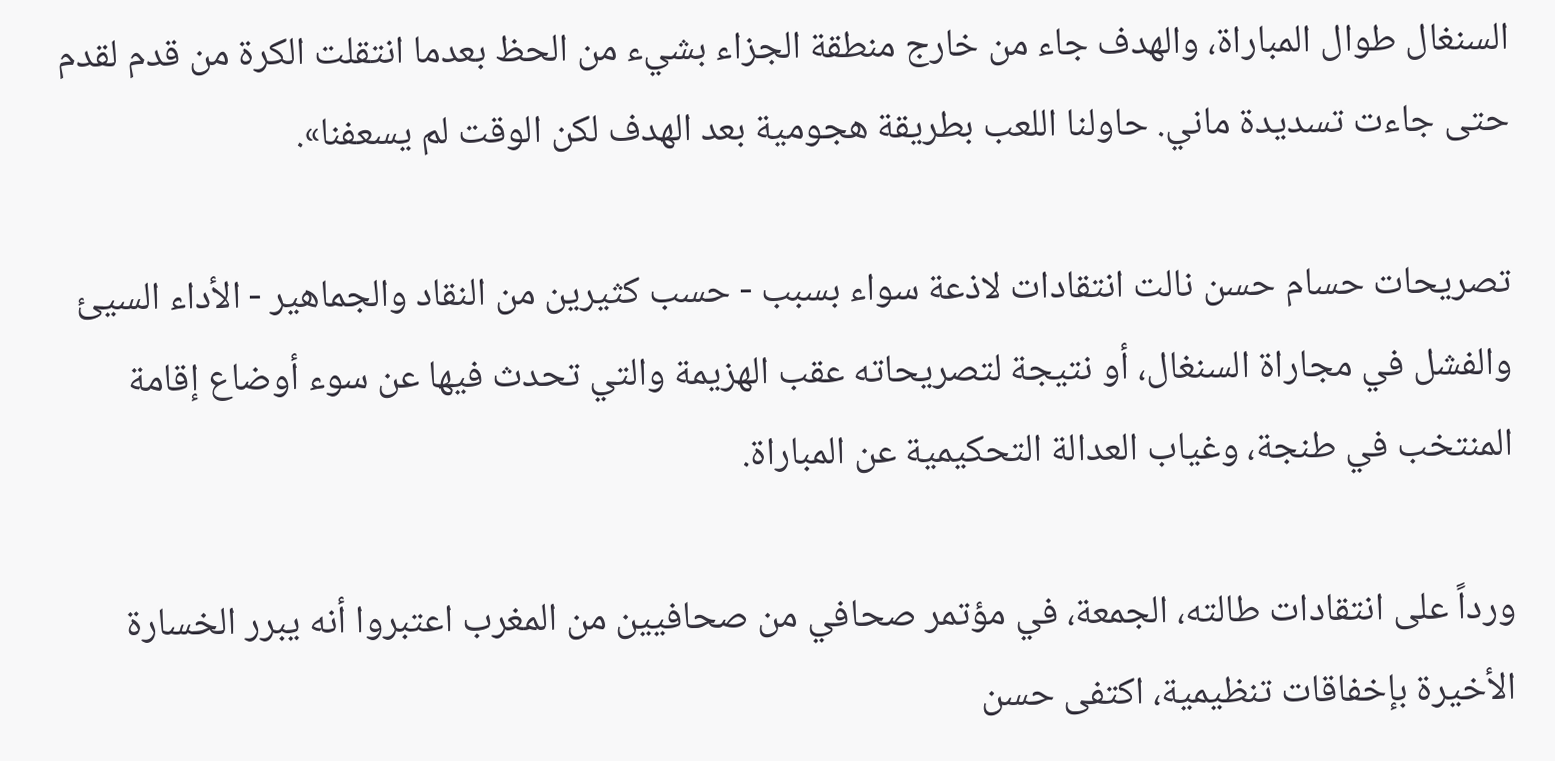السنغال طوال المباراة، والهدف جاء من خارج منطقة الجزاء بشيء من الحظ بعدما انتقلت الكرة من قدم لقدم حتى جاءت تسديدة ماني. حاولنا اللعب بطريقة هجومية بعد الهدف لكن الوقت لم يسعفنا».

تصريحات حسام حسن نالت انتقادات لاذعة سواء بسبب - حسب كثيرين من النقاد والجماهير - الأداء السيئ والفشل في مجاراة السنغال، أو نتيجة لتصريحاته عقب الهزيمة والتي تحدث فيها عن سوء أوضاع إقامة المنتخب في طنجة، وغياب العدالة التحكيمية عن المباراة.

ورداً على انتقادات طالته، الجمعة، في مؤتمر صحافي من صحافيين من المغرب اعتبروا أنه يبرر الخسارة الأخيرة بإخفاقات تنظيمية، اكتفى حسن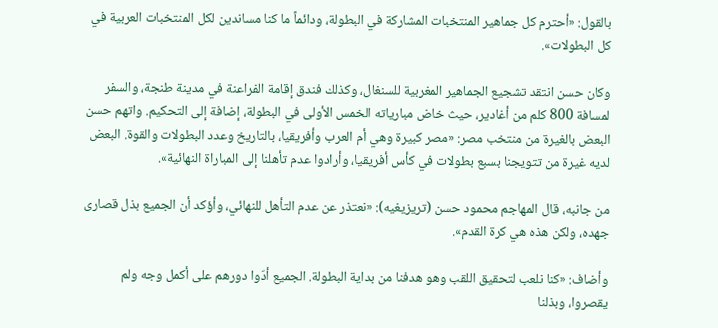بالقول: «أحترم كل جماهير المنتخبات المشاركة في البطولة، ودائماً ما كنا مساندين لكل المنتخبات العربية في كل البطولات».

وكان حسن انتقد تشجيع الجماهير المغربية للسنغال، وكذلك فندق إقامة الفراعنة في مدينة طنجة، والسفر لمسافة 800 كلم من أغادير، حيث خاض مبارياته الخمس الأولى في البطولة، إضافة إلى التحكيم. واتهم حسن البعض بالغيرة من منتخب مصر: «مصر كبيرة وهي أم العرب وأفريقيا، بالتاريخ وعدد البطولات والقوة. البعض لديه غيرة من تتويجنا بسبع بطولات في كأس أفريقيا، وأرادوا عدم تأهلنا إلى المباراة النهائية».

من جانبه، قال المهاجم محمود حسن (تريزيغيه): «نعتذر عن عدم التأهل للنهائي، وأؤكد أن الجميع بذل قصارى جهده، ولكن هذه هي كرة القدم».

وأضاف: «كنا نلعب لتحقيق اللقب وهو هدفنا من بداية البطولة. الجميع أدّوا دورهم على أكمل وجه ولم يقصروا، وبذلنا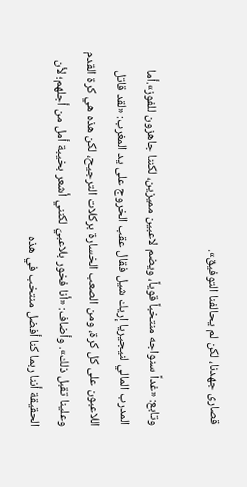قصارى جهدنا، لكن لم يحالفنا التوفيق».

وتابع: «غداً سنواجه منتخباً قوياً، ويضم لاعبين مميزين، لكننا جاهزون للفوز».أما المدرب المالي لنيجيريا إريك شيل فقال عقب الخروج على يد المغرب: «لقد قاتل اللاعبون على كل كرة، ومن الصعب الخسارة بركلات الترجيح، لكن هذه هي كرة القدم وعلينا تقبل ذلك». وأضاف: «أنا فخور بلاعبيّ لكنني أشعر بخيبة أمل من أجلهم؛ لأن الحقيقة أننا ربما كنا أفضل منتخب في هذه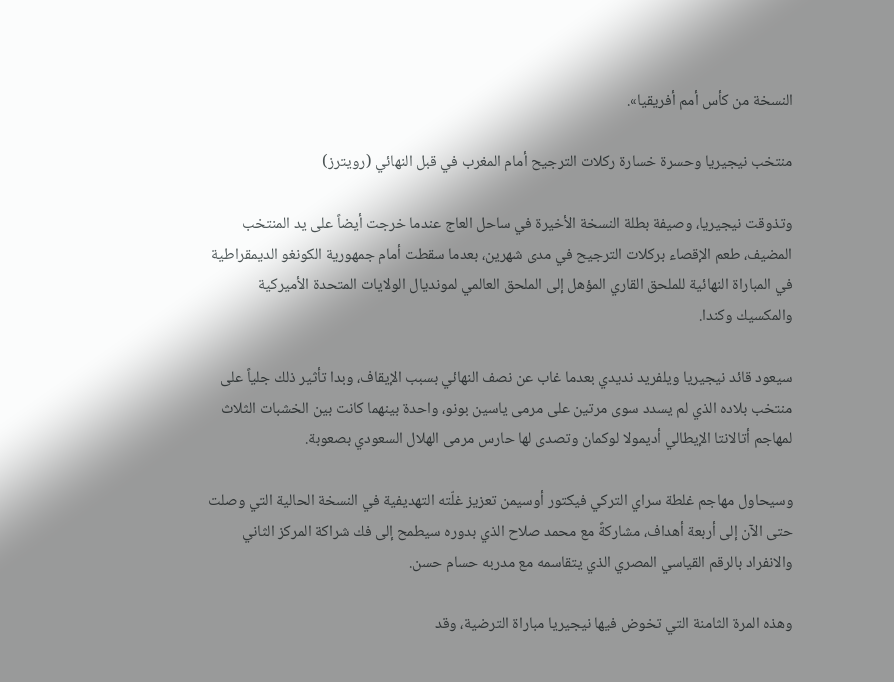النسخة من كأس أمم أفريقيا».

منتخب نيجيريا وحسرة خسارة ركلات الترجيح أمام المغرب في قبل النهائي (رويترز)

وتذوقت نيجيريا، وصيفة بطلة النسخة الأخيرة في ساحل العاج عندما خرجت أيضاً على يد المنتخب المضيف، طعم الإقصاء بركلات الترجيح في مدى شهرين، بعدما سقطت أمام جمهورية الكونغو الديمقراطية في المباراة النهائية للملحق القاري المؤهل إلى الملحق العالمي لمونديال الولايات المتحدة الأميركية والمكسيك وكندا.

سيعود قائد نيجيريا ويلفريد نديدي بعدما غاب عن نصف النهائي بسبب الإيقاف، وبدا تأثير ذلك جلياً على منتخب بلاده الذي لم يسدد سوى مرتين على مرمى ياسين بونو، واحدة بينهما كانت بين الخشبات الثلاث لمهاجم أتالانتا الإيطالي أديمولا لوكمان وتصدى لها حارس مرمى الهلال السعودي بصعوبة.

وسيحاول مهاجم غلطة سراي التركي فيكتور أوسيمن تعزيز غلّته التهديفية في النسخة الحالية التي وصلت حتى الآن إلى أربعة أهداف، مشاركةً مع محمد صلاح الذي بدوره سيطمح إلى فك شراكة المركز الثاني والانفراد بالرقم القياسي المصري الذي يتقاسمه مع مدربه حسام حسن.

وهذه المرة الثامنة التي تخوض فيها نيجيريا مباراة الترضية، وقد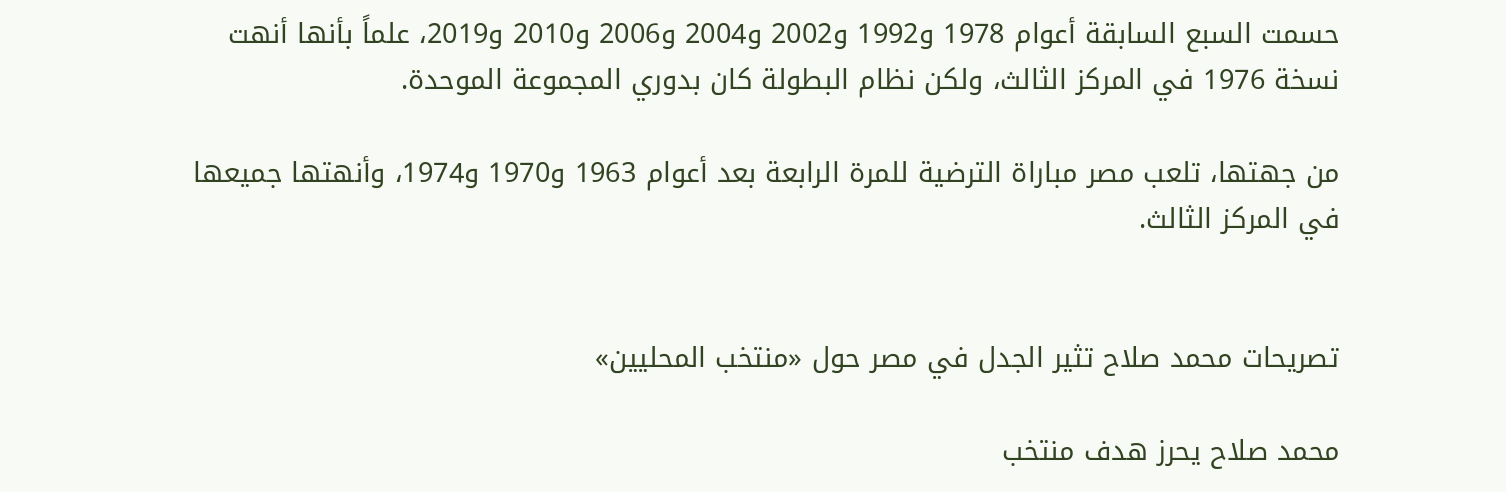حسمت السبع السابقة أعوام 1978 و1992 و2002 و2004 و2006 و2010 و2019، علماً بأنها أنهت نسخة 1976 في المركز الثالث، ولكن نظام البطولة كان بدوري المجموعة الموحدة.

من جهتها، تلعب مصر مباراة الترضية للمرة الرابعة بعد أعوام 1963 و1970 و1974، وأنهتها جميعها في المركز الثالث.


تصريحات محمد صلاح تثير الجدل في مصر حول «منتخب المحليين»

محمد صلاح يحرز هدف منتخب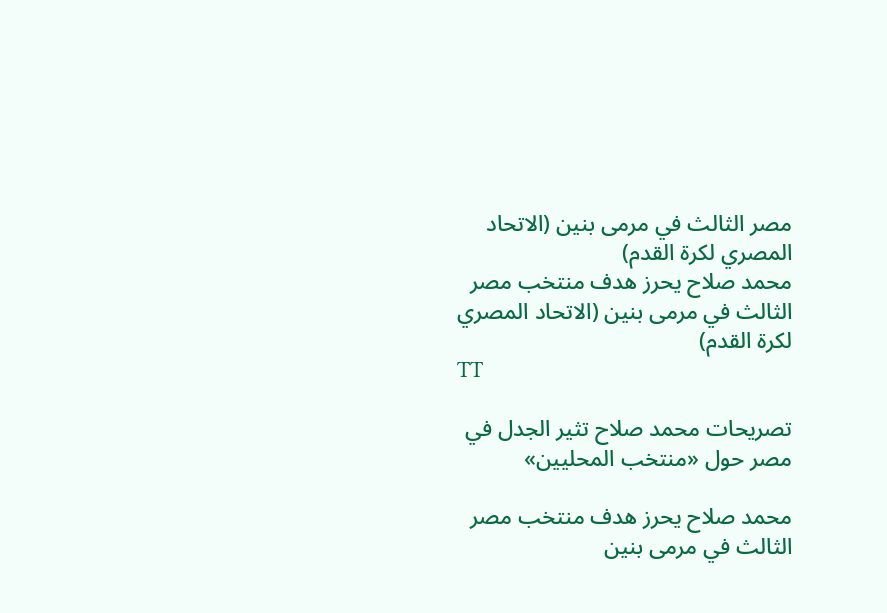مصر الثالث في مرمى بنين (الاتحاد المصري لكرة القدم)
محمد صلاح يحرز هدف منتخب مصر الثالث في مرمى بنين (الاتحاد المصري لكرة القدم)
TT

تصريحات محمد صلاح تثير الجدل في مصر حول «منتخب المحليين»

محمد صلاح يحرز هدف منتخب مصر الثالث في مرمى بنين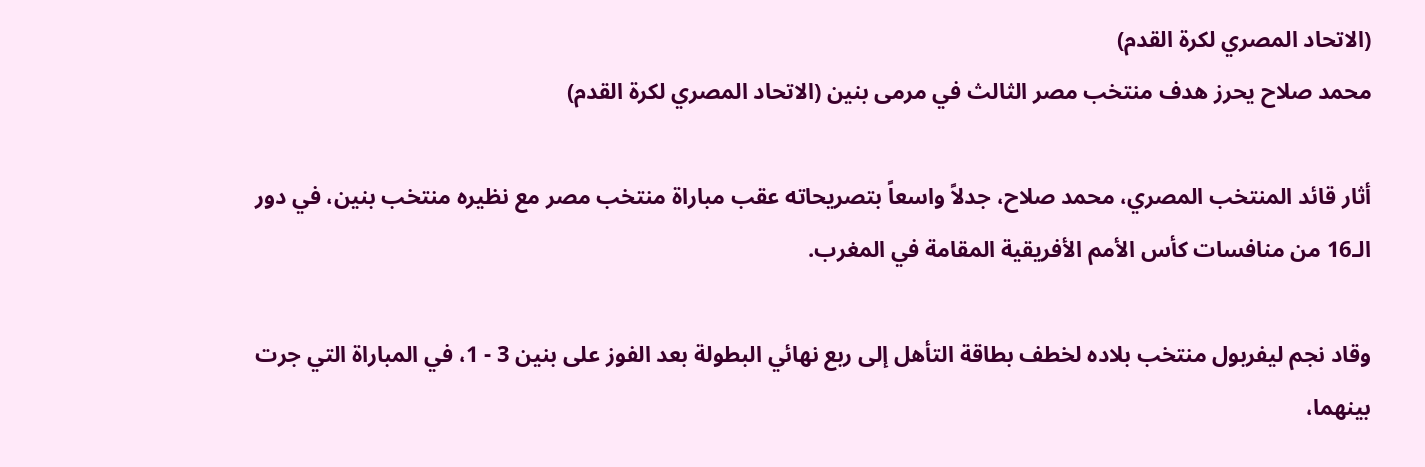(الاتحاد المصري لكرة القدم)
محمد صلاح يحرز هدف منتخب مصر الثالث في مرمى بنين (الاتحاد المصري لكرة القدم)

أثار قائد المنتخب المصري، محمد صلاح، جدلاً واسعاً بتصريحاته عقب مباراة منتخب مصر مع نظيره منتخب بنين، في دور الـ16 من منافسات كأس الأمم الأفريقية المقامة في المغرب.

وقاد نجم ليفربول منتخب بلاده لخطف بطاقة التأهل إلى ربع نهائي البطولة بعد الفوز على بنين 3 - 1، في المباراة التي جرت بينهما،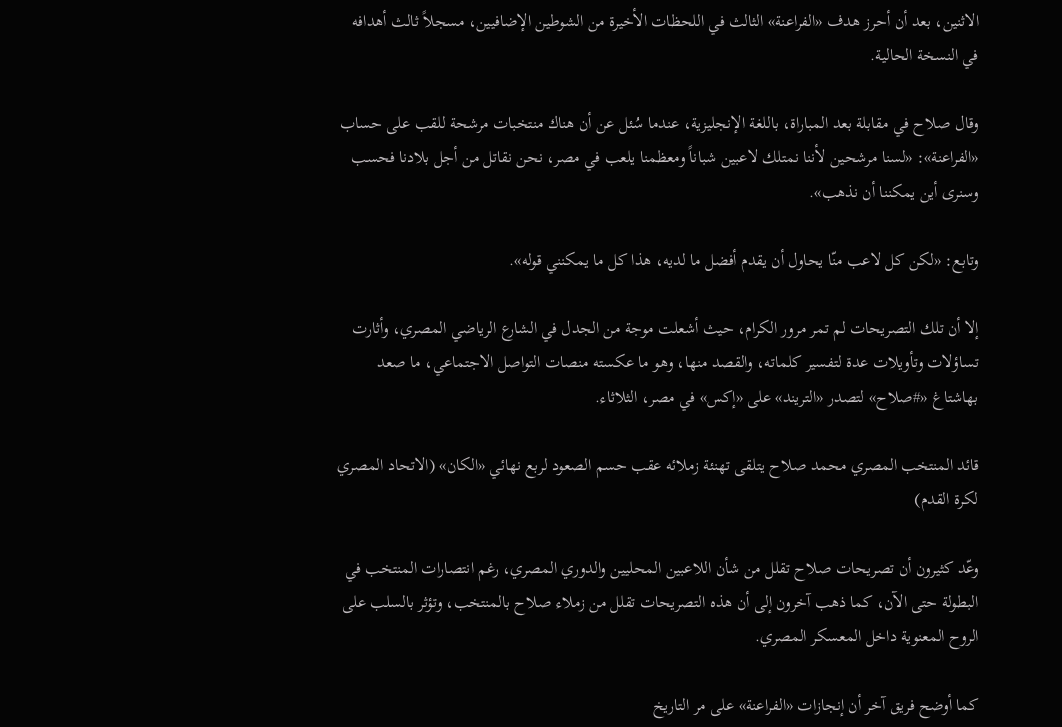الاثنين، بعد أن أحرز هدف «الفراعنة» الثالث في اللحظات الأخيرة من الشوطين الإضافيين، مسجلاً ثالث أهدافه في النسخة الحالية.

وقال صلاح في مقابلة بعد المباراة، باللغة الإنجليزية، عندما سُئل عن أن هناك منتخبات مرشحة للقب على حساب «الفراعنة»: «لسنا مرشحين لأننا نمتلك لاعبين شباناً ومعظمنا يلعب في مصر، نحن نقاتل من أجل بلادنا فحسب وسنرى أين يمكننا أن نذهب».

وتابع: «لكن كل لاعب منّا يحاول أن يقدم أفضل ما لديه، هذا كل ما يمكنني قوله».

إلا أن تلك التصريحات لم تمر مرور الكرام، حيث أشعلت موجة من الجدل في الشارع الرياضي المصري، وأثارت تساؤلات وتأويلات عدة لتفسير كلماته، والقصد منها، وهو ما عكسته منصات التواصل الاجتماعي، ما صعد بهاشتاغ «#صلاح» لتصدر «التريند» على «إكس» في مصر، الثلاثاء.

قائد المنتخب المصري محمد صلاح يتلقى تهنئة زملائه عقب حسم الصعود لربع نهائي «الكان» (الاتحاد المصري لكرة القدم)

وعّد كثيرون أن تصريحات صلاح تقلل من شأن اللاعبين المحليين والدوري المصري، رغم انتصارات المنتخب في البطولة حتى الآن، كما ذهب آخرون إلى أن هذه التصريحات تقلل من زملاء صلاح بالمنتخب، وتؤثر بالسلب على الروح المعنوية داخل المعسكر المصري.

كما أوضح فريق آخر أن إنجازات «الفراعنة» على مر التاريخ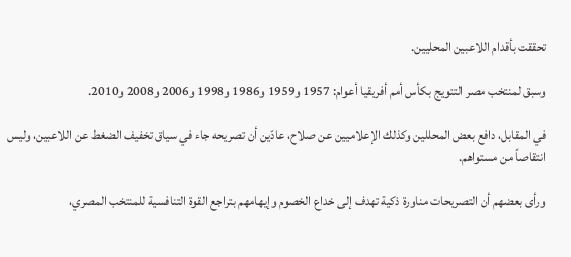تحققت بأقدام اللاعبين المحليين.

وسبق لمنتخب مصر التتويج بكأس أمم أفريقيا أعوام: 1957 و1959 و1986 و1998 و2006 و2008 و2010.

في المقابل، دافع بعض المحللين وكذلك الإعلاميين عن صلاح، عادّين أن تصريحه جاء في سياق تخفيف الضغط عن اللاعبين، وليس انتقاصاً من مستواهم.

ورأى بعضهم أن التصريحات مناورة ذكية تهدف إلى خداع الخصوم وإيهامهم بتراجع القوة التنافسية للمنتخب المصري،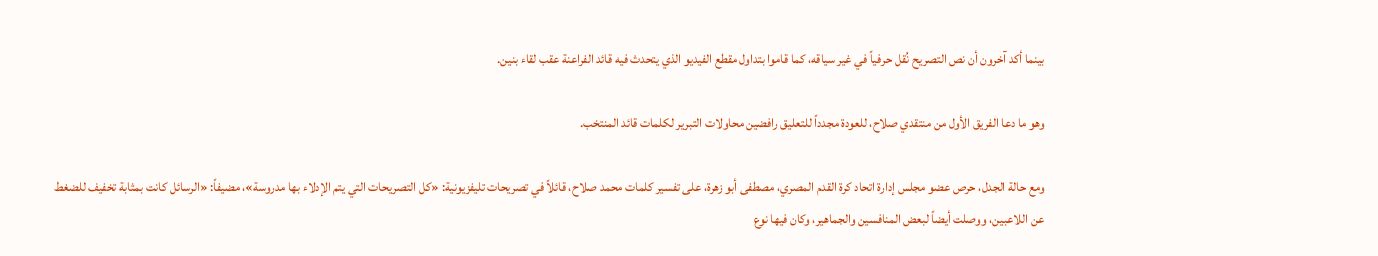بينما أكد آخرون أن نص التصريح نُقل حرفياً في غير سياقه، كما قاموا بتداول مقطع الفيديو الذي يتحدث فيه قائد الفراعنة عقب لقاء بنين.

وهو ما دعا الفريق الأول من منتقدي صلاح، للعودة مجدداً للتعليق رافضين محاولات التبرير لكلمات قائد المنتخب.

ومع حالة الجدل، حرص عضو مجلس إدارة اتحاد كرة القدم المصري، مصطفى أبو زهرة، على تفسير كلمات محمد صلاح، قائلاً في تصريحات تليفزيونية: «كل التصريحات التي يتم الإدلاء بها مدروسة»، مضيفاً: «الرسائل كانت بمثابة تخفيف للضغط عن اللاعبين، ووصلت أيضاً لبعض المنافسين والجماهير، وكان فيها نوع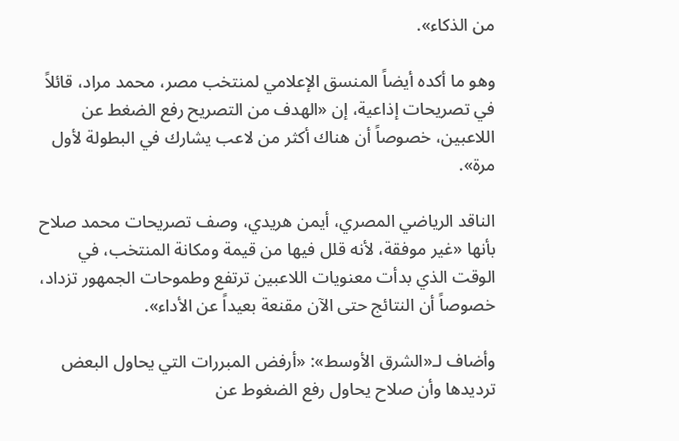من الذكاء».

وهو ما أكده أيضاً المنسق الإعلامي لمنتخب مصر، محمد مراد، قائلاً في تصريحات إذاعية، إن «الهدف من التصريح رفع الضغط عن اللاعبين، خصوصاً أن هناك أكثر من لاعب يشارك في البطولة لأول مرة».

الناقد الرياضي المصري، أيمن هريدي، وصف تصريحات محمد صلاح بأنها «غير موفقة، لأنه قلل فيها من قيمة ومكانة المنتخب، في الوقت الذي بدأت معنويات اللاعبين ترتفع وطموحات الجمهور تزداد، خصوصاً أن النتائج حتى الآن مقنعة بعيداً عن الأداء».

وأضاف لـ«الشرق الأوسط»: «أرفض المبررات التي يحاول البعض ترديدها وأن صلاح يحاول رفع الضغوط عن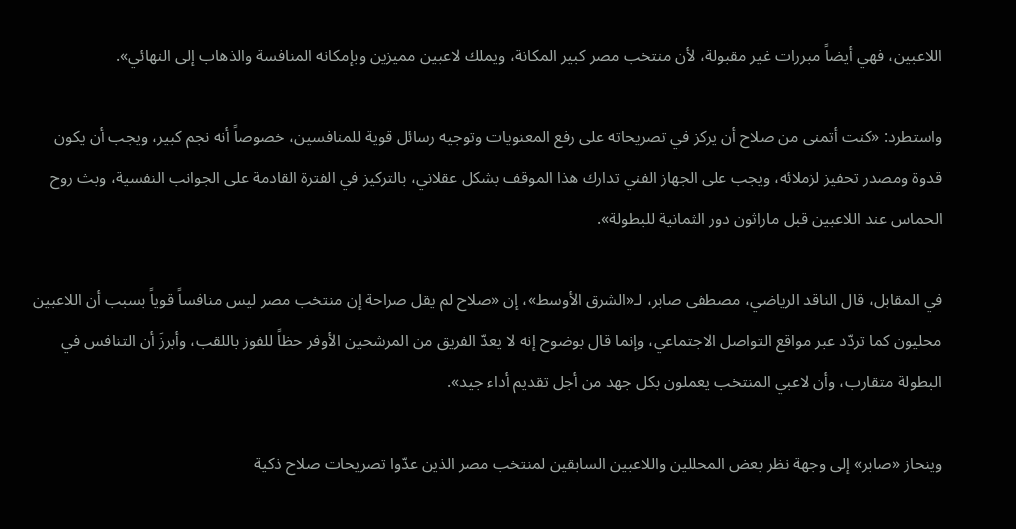اللاعبين، فهي أيضاً مبررات غير مقبولة، لأن منتخب مصر كبير المكانة، ويملك لاعبين مميزين وبإمكانه المنافسة والذهاب إلى النهائي».

واستطرد: «كنت أتمنى من صلاح أن يركز في تصريحاته على رفع المعنويات وتوجيه رسائل قوية للمنافسين، خصوصاً أنه نجم كبير، ويجب أن يكون قدوة ومصدر تحفيز لزملائه، ويجب على الجهاز الفني تدارك هذا الموقف بشكل عقلاني، بالتركيز في الفترة القادمة على الجوانب النفسية، وبث روح الحماس عند اللاعبين قبل ماراثون دور الثمانية للبطولة».

في المقابل، قال الناقد الرياضي، مصطفى صابر، لـ«الشرق الأوسط»، إن «صلاح لم يقل صراحة إن منتخب مصر ليس منافساً قوياً بسبب أن اللاعبين محليون كما تردّد عبر مواقع التواصل الاجتماعي، وإنما قال بوضوح إنه لا يعدّ الفريق من المرشحين الأوفر حظاً للفوز باللقب، وأبرزَ أن التنافس في البطولة متقارب، وأن لاعبي المنتخب يعملون بكل جهد من أجل تقديم أداء جيد».

وينحاز «صابر» إلى وجهة نظر بعض المحللين واللاعبين السابقين لمنتخب مصر الذين عدّوا تصريحات صلاح ذكية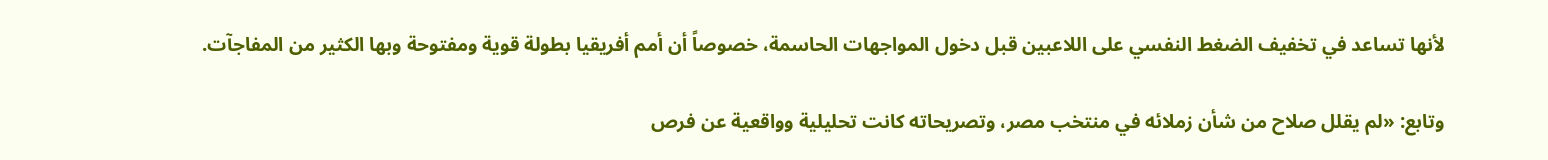لأنها تساعد في تخفيف الضغط النفسي على اللاعبين قبل دخول المواجهات الحاسمة، خصوصاً أن أمم أفريقيا بطولة قوية ومفتوحة وبها الكثير من المفاجآت.

وتابع: «لم يقلل صلاح من شأن زملائه في منتخب مصر، وتصريحاته كانت تحليلية وواقعية عن فرص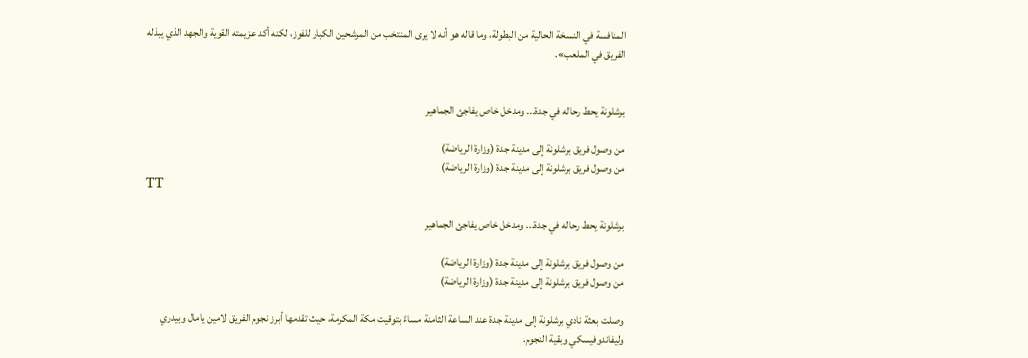المنافسة في النسخة الحالية من البطولة، وما قاله هو أنه لا يرى المنتخب من المرشحين الكبار للفوز، لكنه أكد عزيمته القوية والجهد الذي يبذله الفريق في الملعب».


برشلونة يحط رحاله في جدة... ومدخل خاص يفاجئ الجماهير

من وصول فريق برشلونة إلى مدينة جدة (وزارة الرياضة)
من وصول فريق برشلونة إلى مدينة جدة (وزارة الرياضة)
TT

برشلونة يحط رحاله في جدة... ومدخل خاص يفاجئ الجماهير

من وصول فريق برشلونة إلى مدينة جدة (وزارة الرياضة)
من وصول فريق برشلونة إلى مدينة جدة (وزارة الرياضة)

وصلت بعثة نادي برشلونة إلى مدينة جدة عند الساعة الثامنة مساءً بتوقيت مكة المكرمة، حيث تقدمها أبرز نجوم الفريق لامين يامال وبيدري وليفاندوفيسكي وبقية النجوم.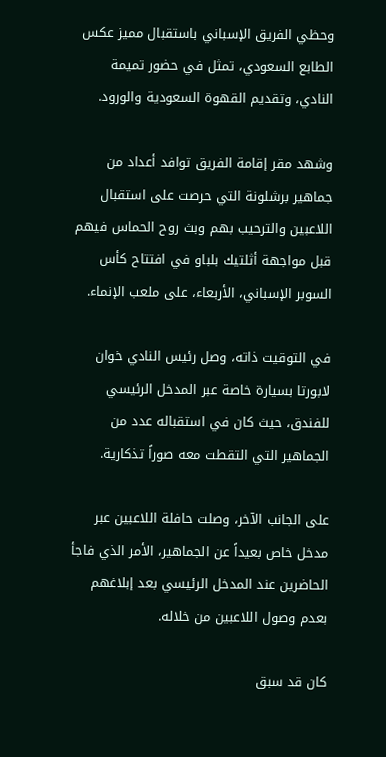وحظي الفريق الإسباني باستقبال مميز عكس الطابع السعودي، تمثل في حضور تميمة النادي، وتقديم القهوة السعودية والورود.

وشهد مقر إقامة الفريق توافد أعداد من جماهير برشلونة التي حرصت على استقبال اللاعبين والترحيب بهم وبث روح الحماس فيهم قبل مواجهة أثلتيك بلباو في افتتاح كأس السوبر الإسباني، الأربعاء، على ملعب الإنماء.

في التوقيت ذاته، وصل رئيس النادي خوان لابورتا بسيارة خاصة عبر المدخل الرئيسي للفندق، حيث كان في استقباله عدد من الجماهير التي التقطت معه صوراً تذكارية.

على الجانب الآخر، وصلت حافلة اللاعبين عبر مدخل خاص بعيداً عن الجماهير، الأمر الذي فاجأ الحاضرين عند المدخل الرئيسي بعد إبلاغهم بعدم وصول اللاعبين من خلاله.

كان قد سبق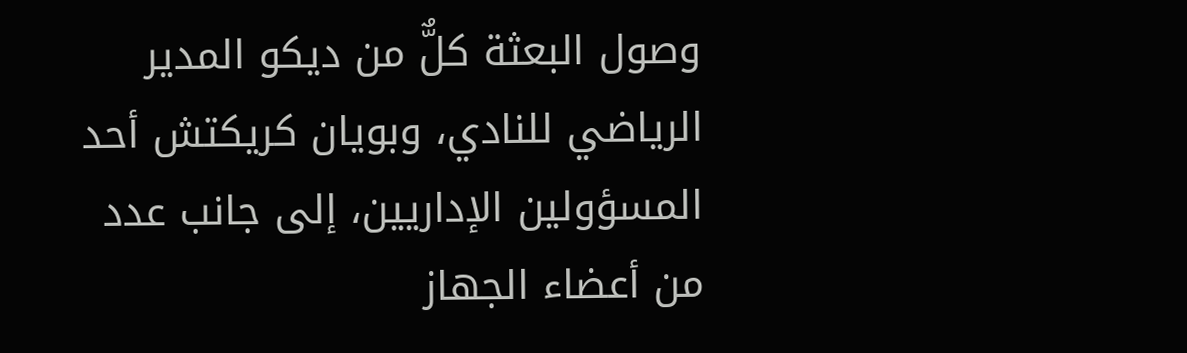وصول البعثة كلٌّ من ديكو المدير الرياضي للنادي، وبويان كريكتش أحد المسؤولين الإداريين، إلى جانب عدد من أعضاء الجهاز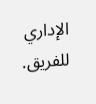الإداري للفريق.